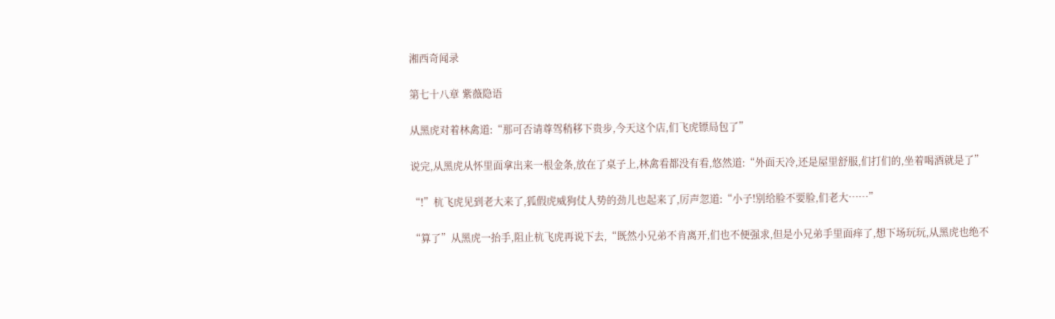湘西奇闻录

第七十八章 紫薇隐语

从黑虎对着林禽道:“那可否请尊驾稍移下贵步,今天这个店,们飞虎镖局包了”

说完,从黑虎从怀里面拿出来一根金条,放在了桌子上,林禽看都没有看,悠然道:“外面天冷,还是屋里舒服,们打们的,坐着喝酒就是了”

“!”杭飞虎见到老大来了,狐假虎威狗仗人势的劲儿也起来了,厉声忽道:“小子!别给脸不要脸,们老大……”

“算了”从黑虎一抬手,阻止杭飞虎再说下去,“既然小兄弟不肯离开,们也不便强求,但是小兄弟手里面痒了,想下场玩玩,从黑虎也绝不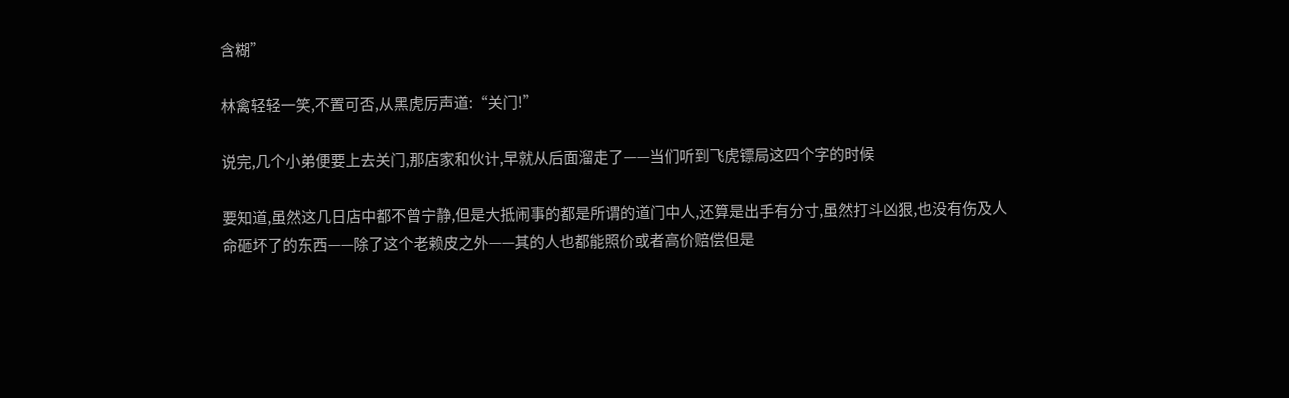含糊”

林禽轻轻一笑,不置可否,从黑虎厉声道:“关门!”

说完,几个小弟便要上去关门,那店家和伙计,早就从后面溜走了——当们听到飞虎镖局这四个字的时候

要知道,虽然这几日店中都不曾宁静,但是大抵闹事的都是所谓的道门中人,还算是出手有分寸,虽然打斗凶狠,也没有伤及人命砸坏了的东西——除了这个老赖皮之外——其的人也都能照价或者高价赔偿但是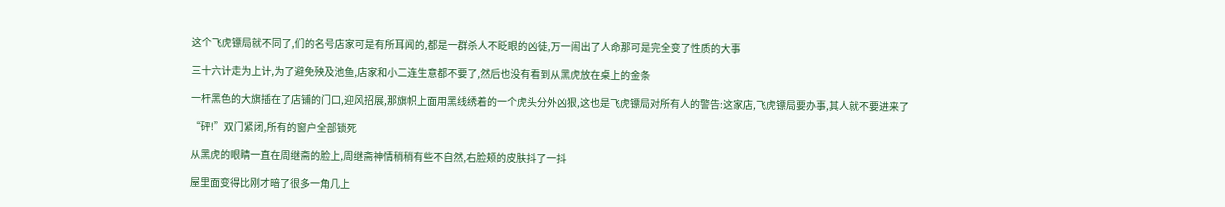这个飞虎镖局就不同了,们的名号店家可是有所耳闻的,都是一群杀人不眨眼的凶徒,万一闹出了人命那可是完全变了性质的大事

三十六计走为上计,为了避免殃及池鱼,店家和小二连生意都不要了,然后也没有看到从黑虎放在桌上的金条

一杆黑色的大旗插在了店铺的门口,迎风招展,那旗帜上面用黑线绣着的一个虎头分外凶狠,这也是飞虎镖局对所有人的警告:这家店,飞虎镖局要办事,其人就不要进来了

“砰!”双门紧闭,所有的窗户全部锁死

从黑虎的眼睛一直在周继斋的脸上,周继斋神情稍稍有些不自然,右脸颊的皮肤抖了一抖

屋里面变得比刚才暗了很多一角几上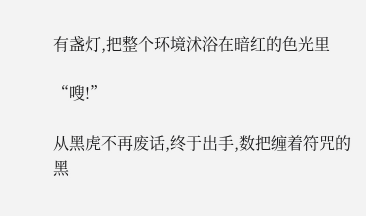有盏灯,把整个环境沭浴在暗红的色光里

“嗖!”

从黑虎不再废话,终于出手,数把缠着符咒的黑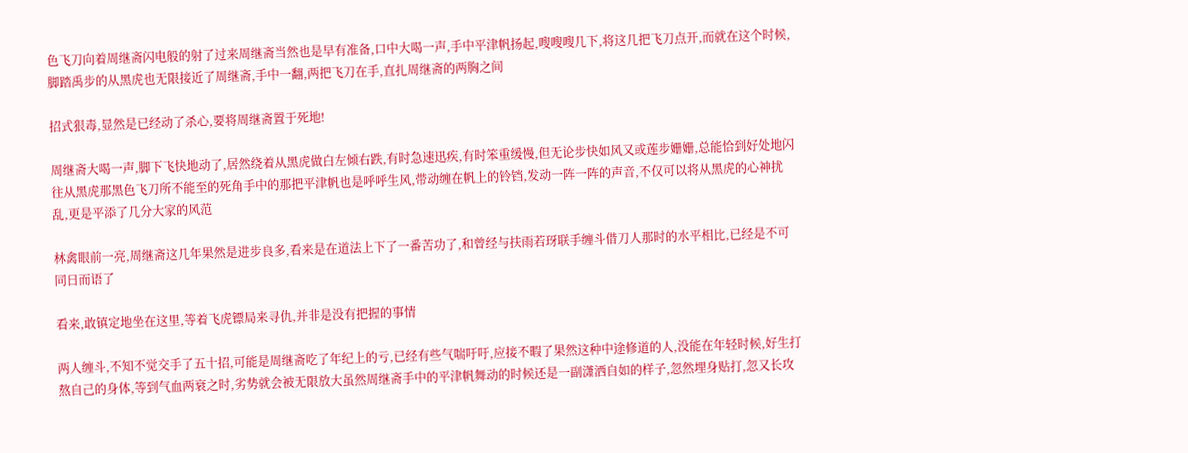色飞刀向着周继斋闪电般的射了过来周继斋当然也是早有准备,口中大喝一声,手中平津帆扬起,嗖嗖嗖几下,将这几把飞刀点开,而就在这个时候,脚踏禹步的从黑虎也无限接近了周继斋,手中一翻,两把飞刀在手,直扎周继斋的两胸之间

招式狠毒,显然是已经动了杀心,要将周继斋置于死地!

周继斋大喝一声,脚下飞快地动了,居然绕着从黑虎做白左倾右跌,有时急速迅疾,有时笨重缓慢,但无论步快如风又或莲步姗姗,总能恰到好处地闪往从黑虎那黑色飞刀所不能至的死角手中的那把平津帆也是呼呼生风,带动缠在帆上的铃铛,发动一阵一阵的声音,不仅可以将从黑虎的心神扰乱,更是平添了几分大家的风范

林禽眼前一亮,周继斋这几年果然是进步良多,看来是在道法上下了一番苦功了,和曾经与扶雨若玡联手缠斗借刀人那时的水平相比,已经是不可同日而语了

看来,敢镇定地坐在这里,等着飞虎镖局来寻仇,并非是没有把握的事情

两人缠斗,不知不觉交手了五十招,可能是周继斋吃了年纪上的亏,已经有些气喘吁吁,应接不暇了果然这种中途修道的人,没能在年轻时候,好生打熬自己的身体,等到气血两衰之时,劣势就会被无限放大虽然周继斋手中的平津帆舞动的时候还是一副潇洒自如的样子,忽然埋身贴打,忽又长攻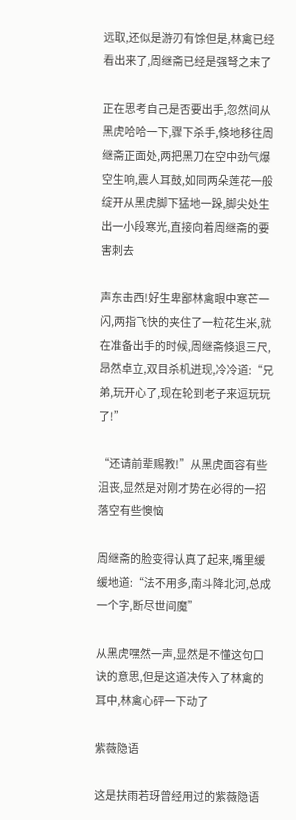远取,还似是游刃有馀但是,林禽已经看出来了,周继斋已经是强弩之末了

正在思考自己是否要出手,忽然间从黑虎哈哈一下,骤下杀手,倏地移往周继斋正面处,两把黑刀在空中劲气爆空生响,震人耳鼓,如同两朵莲花一般绽开从黑虎脚下猛地一跺,脚尖处生出一小段寒光,直接向着周继斋的要害刺去

声东击西!好生卑鄙林禽眼中寒芒一闪,两指飞快的夹住了一粒花生米,就在准备出手的时候,周继斋倏退三尺,昂然卓立,双目杀机迸现,冷冷道:“兄弟,玩开心了,现在轮到老子来逗玩玩了!”

“还请前辈赐教!”从黑虎面容有些沮丧,显然是对刚才势在必得的一招落空有些懊恼

周继斋的脸变得认真了起来,嘴里缓缓地道:“法不用多,南斗降北河,总成一个字,断尽世间魔”

从黑虎嘿然一声,显然是不懂这句口诀的意思,但是这道决传入了林禽的耳中,林禽心砰一下动了

紫薇隐语

这是扶雨若玡曾经用过的紫薇隐语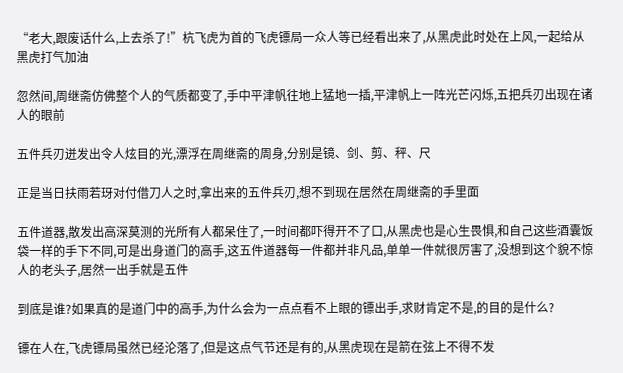“老大,跟废话什么,上去杀了!”杭飞虎为首的飞虎镖局一众人等已经看出来了,从黑虎此时处在上风,一起给从黑虎打气加油

忽然间,周继斋仿佛整个人的气质都变了,手中平津帆往地上猛地一插,平津帆上一阵光芒闪烁,五把兵刃出现在诸人的眼前

五件兵刃迸发出令人炫目的光,漂浮在周继斋的周身,分别是镜、剑、剪、秤、尺

正是当日扶雨若玡对付借刀人之时,拿出来的五件兵刃,想不到现在居然在周继斋的手里面

五件道器,散发出高深莫测的光所有人都呆住了,一时间都吓得开不了口,从黑虎也是心生畏惧,和自己这些酒囊饭袋一样的手下不同,可是出身道门的高手,这五件道器每一件都并非凡品,单单一件就很厉害了,没想到这个貌不惊人的老头子,居然一出手就是五件

到底是谁?如果真的是道门中的高手,为什么会为一点点看不上眼的镖出手,求财肯定不是,的目的是什么?

镖在人在,飞虎镖局虽然已经沦落了,但是这点气节还是有的,从黑虎现在是箭在弦上不得不发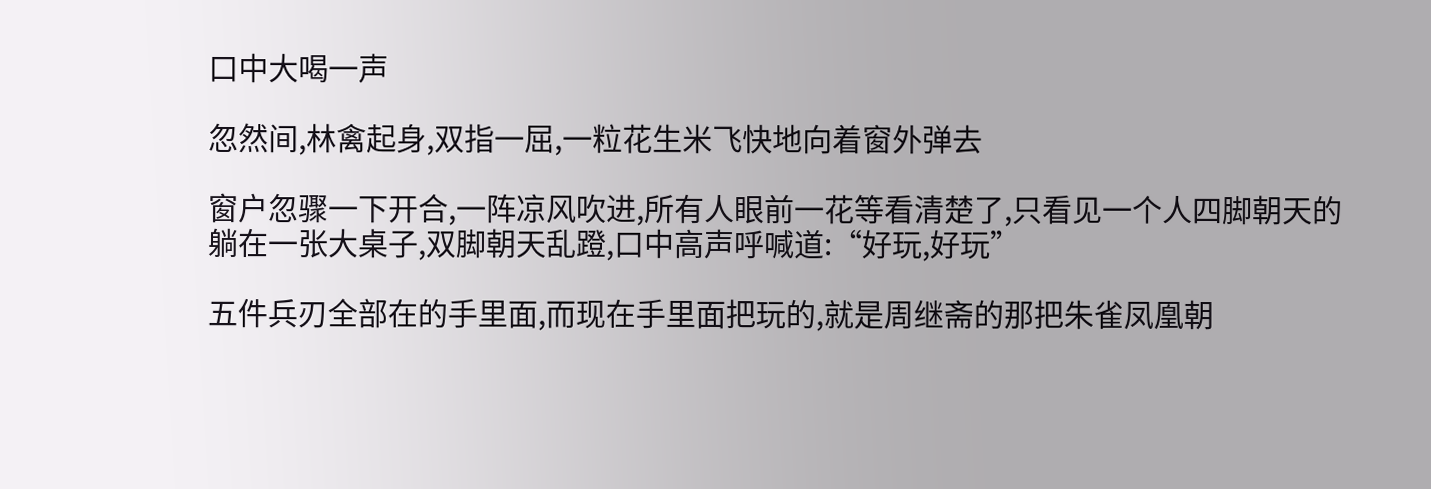口中大喝一声

忽然间,林禽起身,双指一屈,一粒花生米飞快地向着窗外弹去

窗户忽骤一下开合,一阵凉风吹进,所有人眼前一花等看清楚了,只看见一个人四脚朝天的躺在一张大桌子,双脚朝天乱蹬,口中高声呼喊道:“好玩,好玩”

五件兵刃全部在的手里面,而现在手里面把玩的,就是周继斋的那把朱雀凤凰朝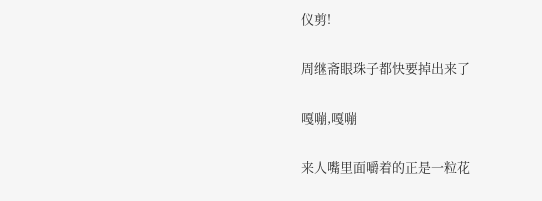仪剪!

周继斋眼珠子都快要掉出来了

嘎嘣,嘎嘣

来人嘴里面嚼着的正是一粒花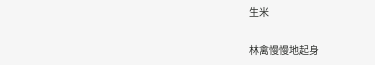生米

林禽慢慢地起身